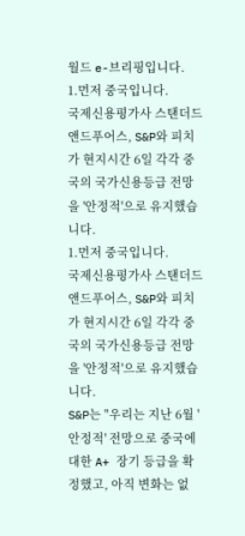월드 e-브리핑입니다.
1.먼저 중국입니다.
국제신용평가사 스탠더드앤드푸어스, S&P와 피치가 현지시간 6일 각각 중국의 국가신용등급 전망을 '안정적'으로 유지했습니다.
1.먼저 중국입니다.
국제신용평가사 스탠더드앤드푸어스, S&P와 피치가 현지시간 6일 각각 중국의 국가신용등급 전망을 '안정적'으로 유지했습니다.
S&P는 "우리는 지난 6월 '안정적' 전망으로 중국에 대한 A+ 장기 등급을 확정했고, 아직 변화는 없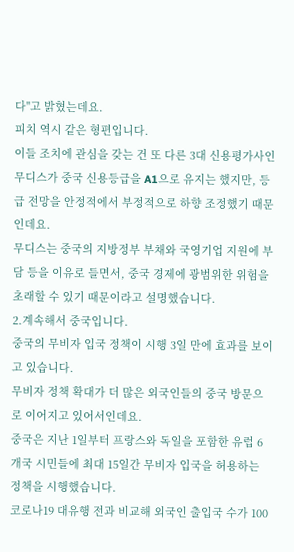다"고 밝혔는데요.
피치 역시 같은 형편입니다.
이들 조치에 관심을 갖는 건 또 다른 3대 신용평가사인 무디스가 중국 신용등급을 A1으로 유지는 했지만, 등급 전망을 안정적에서 부정적으로 하향 조정했기 때문인데요.
무디스는 중국의 지방정부 부채와 국영기업 지원에 부담 등을 이유로 들면서, 중국 경제에 광범위한 위험을 초래할 수 있기 때문이라고 설명했습니다.
2.계속해서 중국입니다.
중국의 무비자 입국 정책이 시행 3일 만에 효과를 보이고 있습니다.
무비자 정책 확대가 더 많은 외국인들의 중국 방문으로 이어지고 있어서인데요.
중국은 지난 1일부터 프랑스와 독일을 포함한 유럽 6개국 시민들에 최대 15일간 무비자 입국을 허용하는 정책을 시행했습니다.
코로나19 대유행 전과 비교해 외국인 출입국 수가 100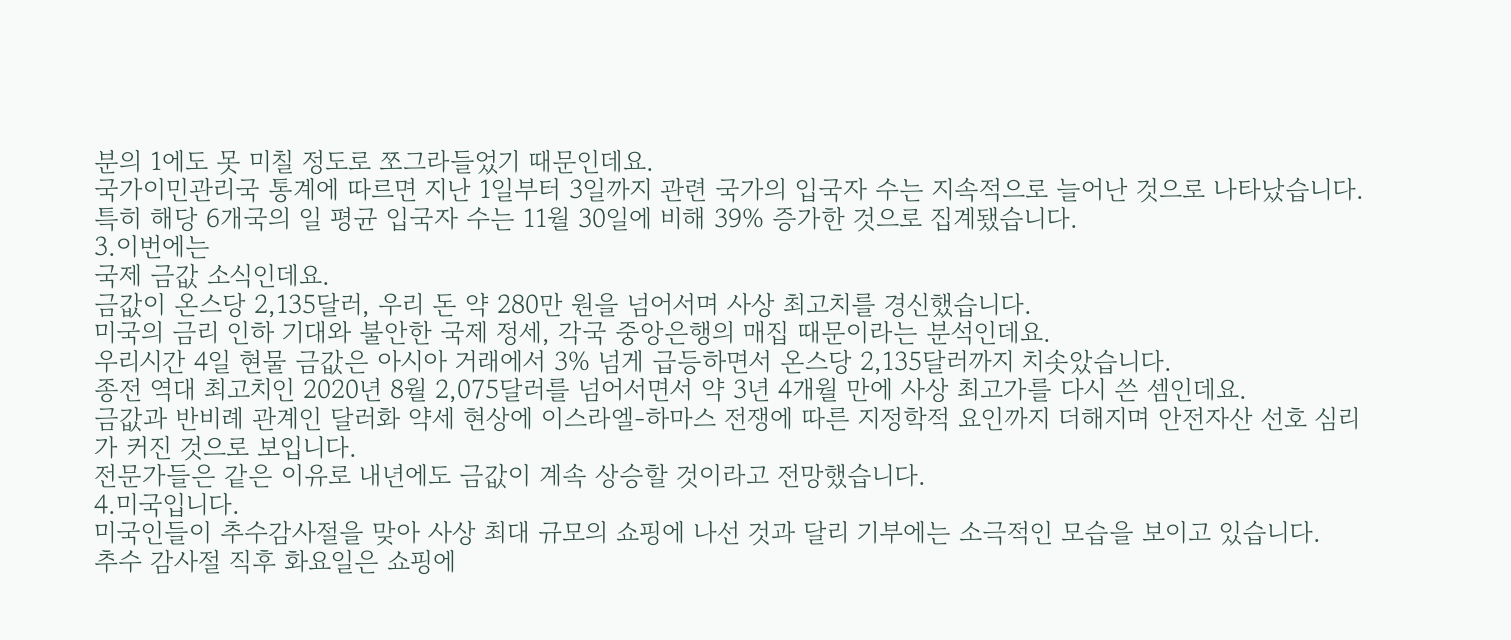분의 1에도 못 미칠 정도로 쪼그라들었기 때문인데요.
국가이민관리국 통계에 따르면 지난 1일부터 3일까지 관련 국가의 입국자 수는 지속적으로 늘어난 것으로 나타났습니다.
특히 해당 6개국의 일 평균 입국자 수는 11월 30일에 비해 39% 증가한 것으로 집계됐습니다.
3.이번에는
국제 금값 소식인데요.
금값이 온스당 2,135달러, 우리 돈 약 280만 원을 넘어서며 사상 최고치를 경신했습니다.
미국의 금리 인하 기대와 불안한 국제 정세, 각국 중앙은행의 매집 때문이라는 분석인데요.
우리시간 4일 현물 금값은 아시아 거래에서 3% 넘게 급등하면서 온스당 2,135달러까지 치솟았습니다.
종전 역대 최고치인 2020년 8월 2,075달러를 넘어서면서 약 3년 4개월 만에 사상 최고가를 다시 쓴 셈인데요.
금값과 반비례 관계인 달러화 약세 현상에 이스라엘-하마스 전쟁에 따른 지정학적 요인까지 더해지며 안전자산 선호 심리가 커진 것으로 보입니다.
전문가들은 같은 이유로 내년에도 금값이 계속 상승할 것이라고 전망했습니다.
4.미국입니다.
미국인들이 추수감사절을 맞아 사상 최대 규모의 쇼핑에 나선 것과 달리 기부에는 소극적인 모습을 보이고 있습니다.
추수 감사절 직후 화요일은 쇼핑에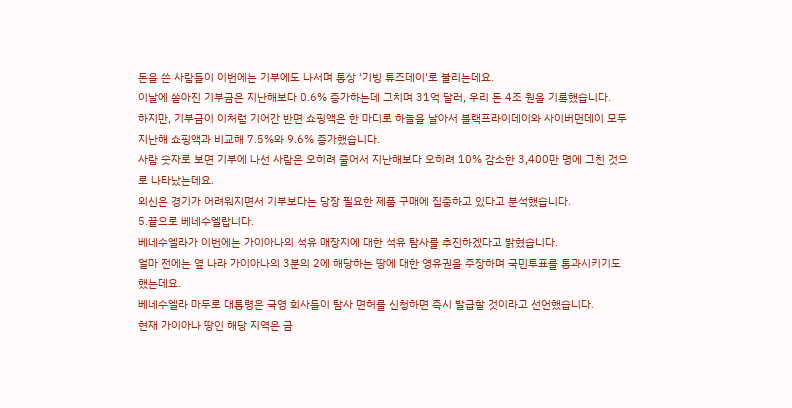돈을 쓴 사람들이 이번에는 기부에도 나서며 통상 '기빙 튜즈데이'로 불리는데요.
이날에 쏟아진 기부금은 지난해보다 0.6% 증가하는데 그치며 31억 달러, 우리 돈 4조 원을 기록했습니다.
하지만, 기부금이 이처럼 기어간 반면 쇼핑액은 한 마디로 하늘을 날아서 블랙프라이데이와 사이버먼데이 모두 지난해 쇼핑액과 비교해 7.5%와 9.6% 증가했습니다.
사람 숫자로 보면 기부에 나선 사람은 오히려 줄어서 지난해보다 오히려 10% 감소한 3,400만 명에 그친 것으로 나타났는데요.
외신은 경기가 어려워지면서 기부보다는 당장 필요한 제품 구매에 집중하고 있다고 분석했습니다.
5.끝으로 베네수엘랍니다.
베네수엘라가 이번에는 가이아나의 석유 매장지에 대한 석유 탐사를 추진하겠다고 밝혔습니다.
얼마 전에는 옆 나라 가이아나의 3분의 2에 해당하는 땅에 대한 영유권을 주장하며 국민투표를 통과시키기도 했는데요.
베네수엘라 마두로 대통령은 국영 회사들이 탐사 면허를 신청하면 즉시 발급할 것이라고 선언했습니다.
현재 가이아나 땅인 해당 지역은 금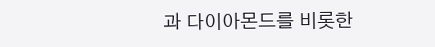과 다이아몬드를 비롯한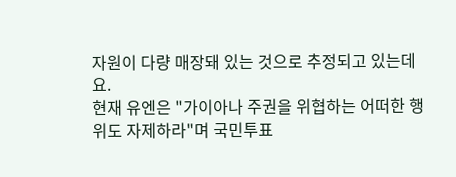자원이 다량 매장돼 있는 것으로 추정되고 있는데요.
현재 유엔은 "가이아나 주권을 위협하는 어떠한 행위도 자제하라"며 국민투표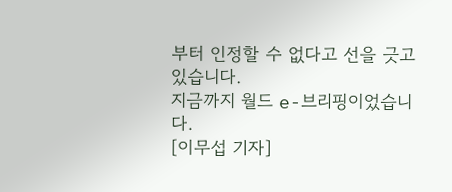부터 인정할 수 없다고 선을 긋고 있습니다.
지금까지 월드 e-브리핑이었습니다.
[이무섭 기자]